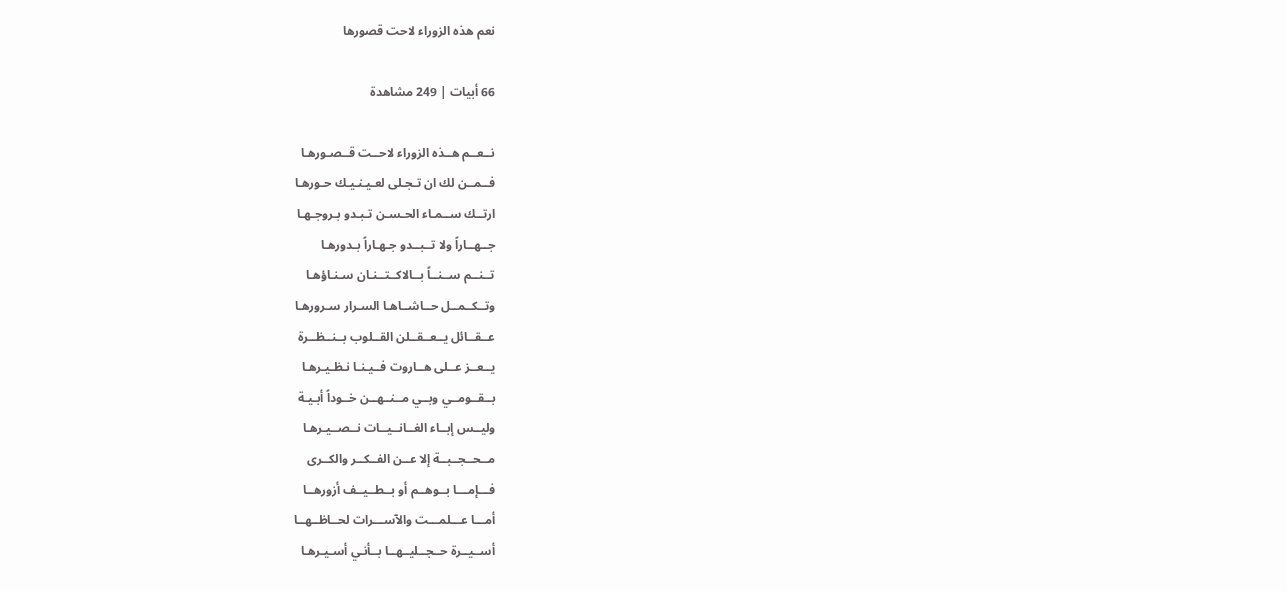نعم هذه الزوراء لاحت قصورها

66 أبيات | 249 مشاهدة

نــعــم هــذه الزوراء لاحــت قــصـورهـا
فــمــن لك ان تـجـلى لعـيـنـيـك حـورهـا
ارتــك ســمـاء الحـسـن تـبـدو بـروجـهـا
جــهــاراً ولا تــبــدو جـهـاراً بـدورهـا
تــنــم ســنــاً بــالاكــتــنـان سـنـاؤهـا
وتــكــمــل حــاشــاهـا السـرار سـرورهـا
عــقــائل يــعــقــلن القــلوب بــنــظــرة
يــعــز عــلى هــاروت فــيـنـا نـظـيـرهـا
بــقــومــي وبــي مــنــهــن خــوداً أبـيـة
وليــس إبــاء الغــانــيــات نــصــيـرهـا
مــحــجــبــة إلا عــن الفــكــر والكــرى
فـــإمـــا بــوهــم أو بــطــيــف أزورهــا
أمـــا عـــلمـــت والآســـرات لحــاظــهــا
أســيــرة حــجــليــهــا بــأنـي أسـيـرهـا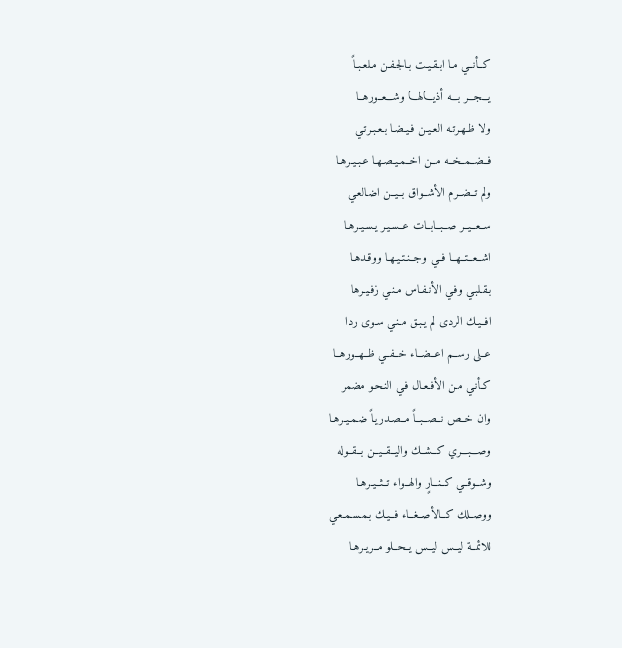كــأنــي مـا ابـقـيـت بـالجـفـن مـلعـبـاً
يـــجـــر بـــه أذيـــالهـــا وشـــعــورهــا
ولا ظـهـرتـه العـيـن فـيـضـا بـعـبـرتـي
فــضــمــخــه مــن اخــمـيـصـهـا عـبـيـرهـا
ولم تــضــرم الأشــواق بــيــن اضـالعـي
ســعــيــر صــبــابــات عــسـيـر يـسـيـرهـا
اشــعــتــهــا فــي وجــنـتـيـهـا ووقـدهـا
بـقـلبـي وفـي الأنـفـاس مـنـي زفـيـرها
افــيـك الردى لم يـبـق مـنـي سـوى ردا
عــلى رســم اعــضــاء خــفــي ظــهــورهــا
كـأنـي مـن الأفـعـال فـي النـحـو مضمر
وان خــص نــصــبــاً مــصـدريـاً ضـمـيـرهـا
وصـــبـــري كــشــك واليــقــيــن بــقــوله
وشــوقــي كــنــارٍ والهــواء تــثــيـرهـا
ووصــلك كــالأصــغــاء فــيـك بـمـسـمـعـي
للائمــة ليــس ليــس يــحــلو مــريـرهـا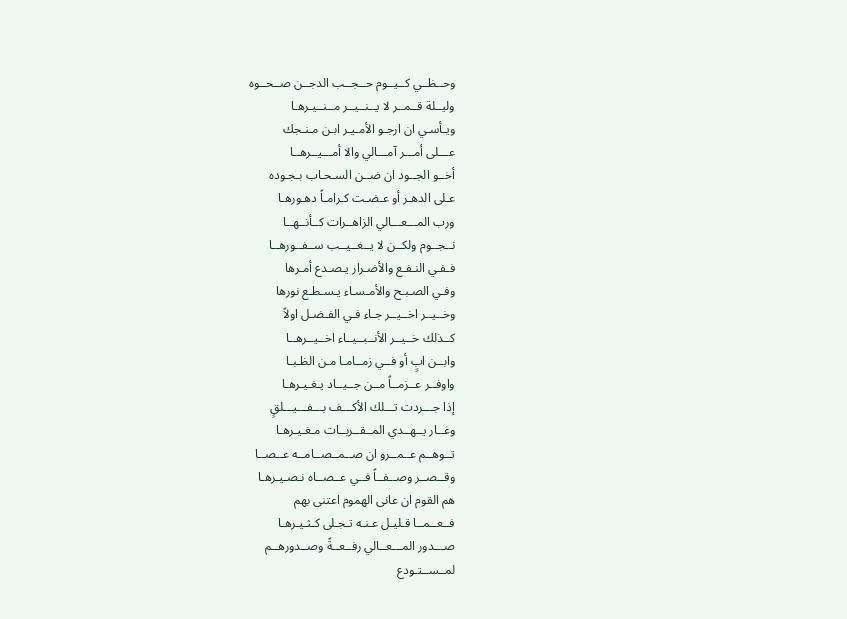وحــظــي كــيــوم حــجــب الدجــن صــحــوه
وليــلة قــمــر لا يــنــيــر مــنــيـرهـا
ويـأسـي ان ارجـو الأمـيـر ابـن مـنـجك
عـــلى أمـــر آمـــالي والا أمـــيــرهــا
أخــو الجــود ان ضــن السـحـاب بـجـوده
عـلى الدهـر أو عـضـت كـرامـاً دهـورهـا
ورب المـــعـــالي الزاهــرات كــأنــهــا
نــجــوم ولكــن لا يــغــيــب ســفــورهــا
فـفـي النـفـع والأضـرار يـصـدع أمـرها
وفـي الصـبـح والأمـسـاء يـسـطـع نورها
وخــيــر اخــيــر جـاء فـي الفـضـل اولاً
كــذلك خــيــر الأنــبــيــاء اخــيــرهــا
وابــن ابٍ أو فــي زمــامـا مـن الظـبـا
واوفــر عــزمــاً مــن جــيــاد يـغـيـرهـا
إذا جـــردت تـــلك الأكـــف بـــفـــيـــلقٍ
وغــار يــهــدي المــقــربــات مـغـيـرهـا
تــوهــم عــمــرو ان صــمــصــامــه عــصــا
وقــصــر وصــفــاً فــي عــصــاه نـصـيـرهـا
هم القوم ان عانى الهموم اعتنى بهم
فــعــمــا قـليـل عـنـه تـجـلى كـثـيـرهـا
صـــدور المـــعــالي رفــعــةً وصــدورهــم
لمــســتـودع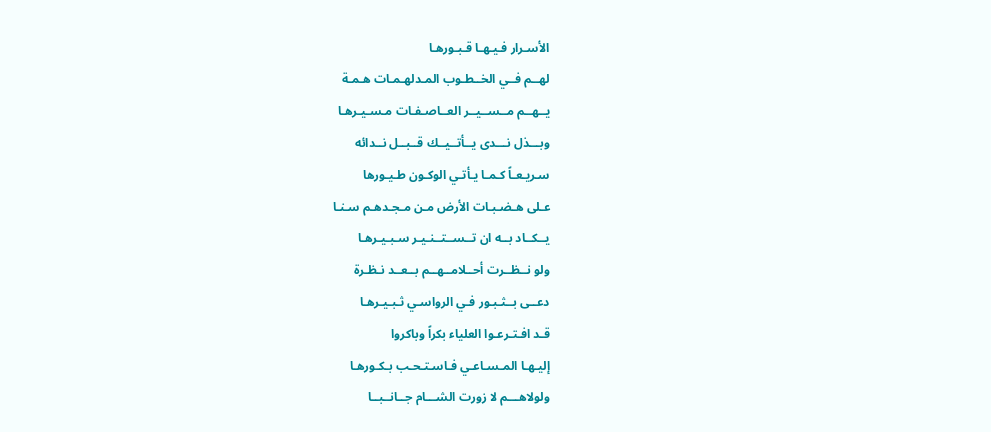الأسـرار فـيـهـا قـبـورهـا
لهــم فــي الخــطـوب المـدلهـمـات هـمـة
يــهــم مــســيــر العــاصـفـات مـسـيـرهـا
وبـــذل نـــدى يــأتــيــك قــبــل نــدائه
سـريـعـاً كـمـا يـأتـي الوكـون طـيـورها
عـلى هـضـبـات الأرض مـن مـجـدهـم سـنـا
يــكــاد بــه ان تــســتــنـيـر سـبـيـرهـا
ولو نــظــرت أحــلامــهــم بــعــد نـظـرة
دعــى بــثـبـور فـي الرواسـي ثـبـيـرهـا
قـد افـتـرعـوا العلياء بكراً وباكروا
إليـهـا المـسـاعـي فـاسـتـحـب بـكـورهـا
ولولاهـــم لا زورت الشـــام جــانــبــا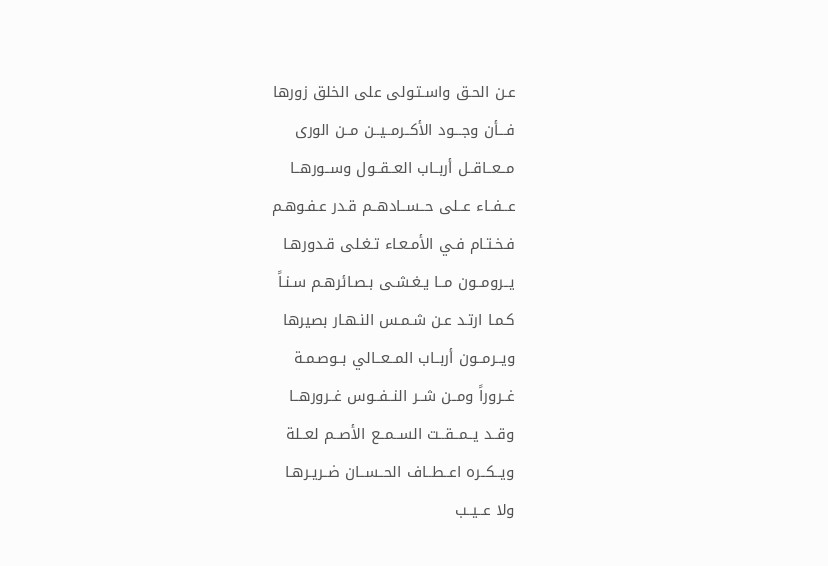عـن الحـق واسـتـولى على الخلق زورها
فـــأن وجـــود الأكــرمــيــن مــن الورى
مــعــاقــل أربــاب العــقــول وســورهــا
عــفــاء عــلى حــســادهــم قـدر عـفـوهـم
فـخـتـام فـي الأمـعـاء تـغـلى قـدورهـا
يــرومــون مــا يـغـشـى بـصـائرهـم سـنـاً
كـمـا ارتـد عـن شـمـس النـهـار بصيرها
ويــرمــون أربــاب المــعــالي بــوصـمـة
غــروراً ومــن شــر النــفــوس غــرورهــا
وقــد يــمــقــت الســمــع الأصــم لعــلة
ويــكــره اعــطــاف الحــســان ضــريـرهـا
ولا عــيــب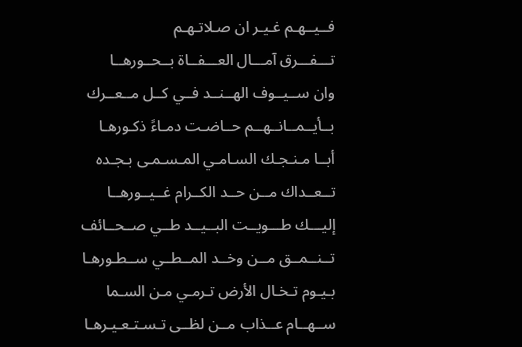فــيــهـم غـيـر ان صـلاتـهـم
تـــفـــرق آمـــال العـــفــاة بــحــورهــا
وان ســيــوف الهــنــد فــي كــل مــعــرك
بــأيــمــانــهــم حــاضـت دمـاءً ذكـورهـا
أبــا مـنـجـك السـامـي المـسـمـى بـجـده
تــعــداك مــن حــد الكــرام غــيــورهــا
إليـــك طـــويــت البــيــد طــي صــحــائف
تــنــمــق مــن وخــد المــطــي ســطـورهـا
بـيـوم تـخـال الأرض تـرمـي مـن السـما
ســهــام عــذاب مــن لظــى تـسـتـعـيـرهـا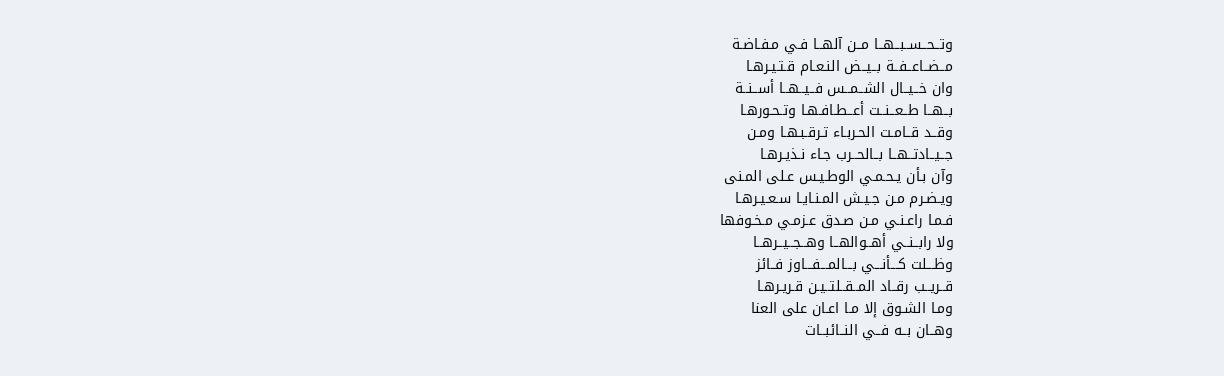وتــحــســبــهــا مــن آلهــا فـي مـفـاضـة
مــضــاعــفــة بــيــض النـعـام قـتـيـرهـا
وان خــيــال الشــمــس فــيــهــا أســنــة
بــهــا طــعــنــت أعــطـافـهـا وتـحـورهـا
وقــد قــامـت الحـربـاء تـرقـبـهـا ومـن
جــيــادتــهــا بــالحــرب جـاء نـذيـرهـا
وآن بـأن يـحـمـي الوطـيـس عـلى المـنى
ويـضـرم مـن جـيـش المـنـايـا سـعـيـرهـا
فـمـا راعـنـي مـن صـدق عـزمـي مـخـوفها
ولا رابــنــي أهــوالهــا وهــجــيــرهــا
وظـــلت كـــأنـــي بـــالمـــفـــاوز فــائز
قــريــب رقــاد المــقــلتــيـن قـريـرهـا
ومـا الشـوق إلا مـا اعـان على العنا
وهــان بــه فــي النــائبــات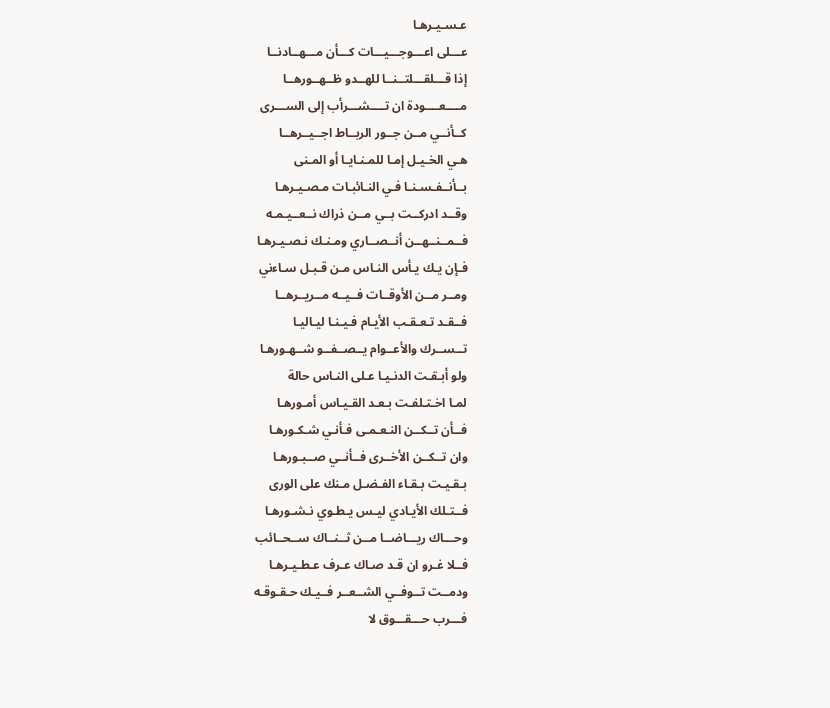عـسـيـرهـا
عـــلى اعـــوجـــيـــات كـــأن مـــهــادنــا
إذا قـــلقـــلتــنــا للهــدو ظــهــورهــا
مــــعــــودة ان تــــشـــرأب إلى الســـرى
كــأنــي مــن جــور الربــاط اجــيــرهــا
هـي الخـيـل إمـا للمـنـايـا أو المـنى
بــأنــفـسـنـا فـي النـائبـات مـصـيـرهـا
وقــد ادركــت بــي مــن ذراك نــعــيـمـه
فــمــنــهــن أنــصــاري ومـنـك نـصـيـرهـا
فـإن يـك يـأس النـاس مـن قـبـل سـاءني
ومــر مــن الأوقــات فــيــه مــريــرهــا
فــقـد تـعـقـب الأيـام فـيـنـا ليـاليـا
تــســرك والأعــوام يــصــفــو شــهـورهـا
ولو أبـقـت الدنـيـا عـلى النـاس حالة
لمـا اخـتـلفـت بـعـد القـيـاس أمـورهـا
فــأن تــكــن النـعـمـى فـأنـي شـكـورهـا
وان تــكــن الأخــرى فــأنــي صــبـورهـا
بـقـيـت بـقـاء الفـضـل مـنك على الورى
فــتـلك الأيـادي ليـس يـطـوي نـشـورهـا
وحـــاك ريـــاضــا مــن ثــنــاك ســحــائب
فــلا غـرو ان قـد صـاك عـرف عـطـيـرهـا
ودمــت تــوفــي الشــعــر فــيـك حـقـوقـه
فـــرب حـــقـــوق لا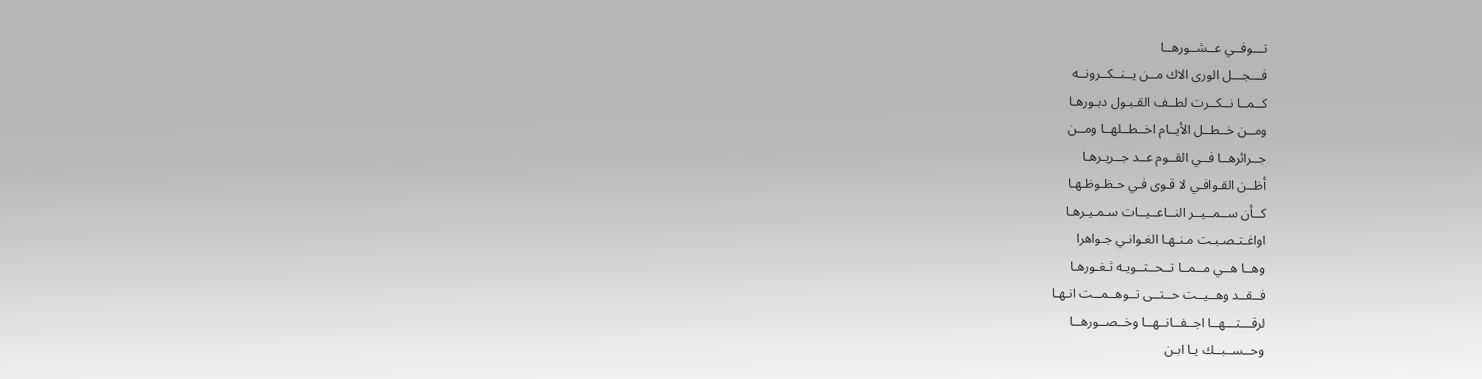تـــوفــي عــشــورهــا
فـــجـــل الورى الاك مــن يــنــكــرونــه
كــمــا نــكــرت لطــف القـبـول دبـورهـا
ومــن خــطــل الأيــام اخــطــلهــا ومــن
جــرائرهــا فــي القــوم عــد جــريـرهـا
أظــن القـوافـي لا قـوى فـي حـظـوظـهـا
كــأن ســمــيــر النــاعــيــات سـمـيـرهـا
اواغـتـصـبـت مـنـهـا الغـوانـي جـواهرا
وهــا هــي مــمــا تــحــتــويـه ثـغـورهـا
فــقــد وهــيــت حــتــى تــوهــمــت انـهـا
لرقـــتـــهــا اجــفــانــهــا وخــصــورهــا
وحــســبــك يـا ابـن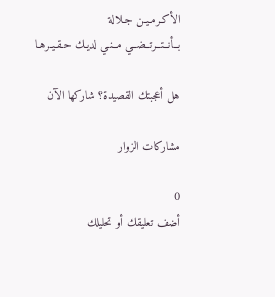الأكـرمـيـن جـلالة
بــأنــتــرتــضــي مــنـي لديـك حـقـيـرهـا

هل أعجبتك القصيدة؟ شاركها الآن

مشاركات الزوار

0
أضف تعليقك أو تحليلك